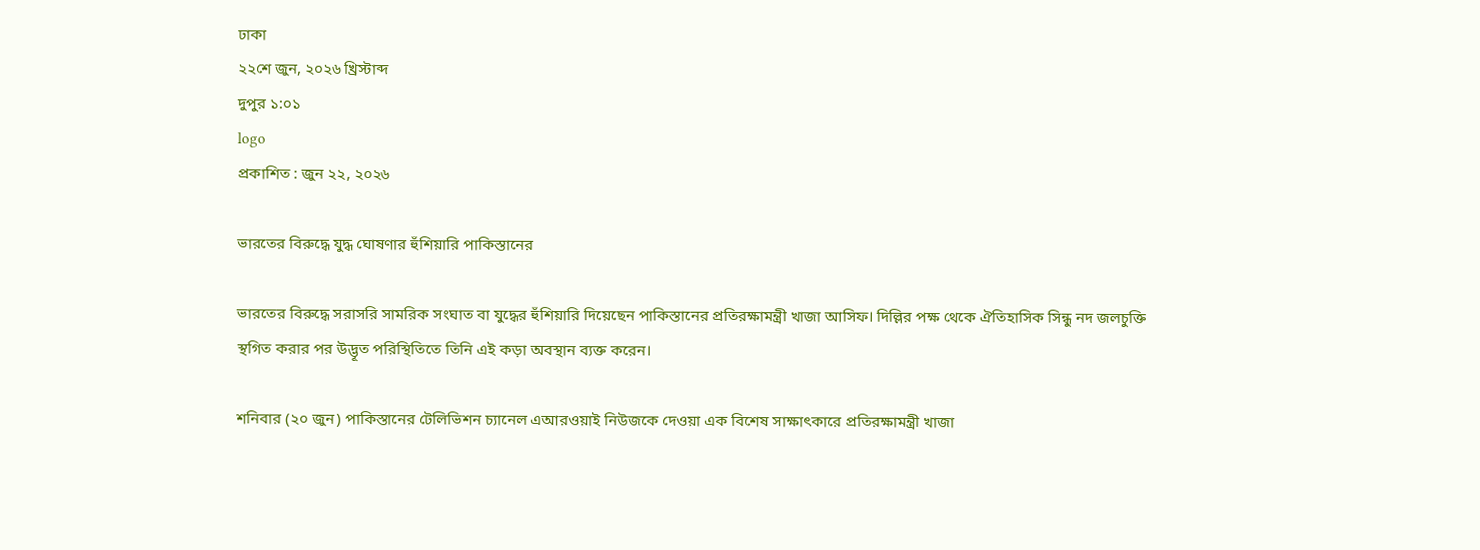ঢাকা
২২শে জুন, ২০২৬ খ্রিস্টাব্দ
দুপুর ১:০১
logo
প্রকাশিত : জুন ২২, ২০২৬

ভারতের বিরুদ্ধে যুদ্ধ ঘোষণার হুঁশিয়ারি পাকিস্তানের

ভারতের বিরুদ্ধে সরাসরি সামরিক সংঘাত বা যুদ্ধের হুঁশিয়ারি দিয়েছেন পাকিস্তানের প্রতিরক্ষামন্ত্রী খাজা আসিফ। দিল্লির পক্ষ থেকে ঐতিহাসিক সিন্ধু নদ জলচুক্তি স্থগিত করার পর উদ্ভূত পরিস্থিতিতে তিনি এই কড়া অবস্থান ব্যক্ত করেন।

শনিবার (২০ জুন) পাকিস্তানের টেলিভিশন চ্যানেল এআরওয়াই নিউজকে দেওয়া এক বিশেষ সাক্ষাৎকারে প্রতিরক্ষামন্ত্রী খাজা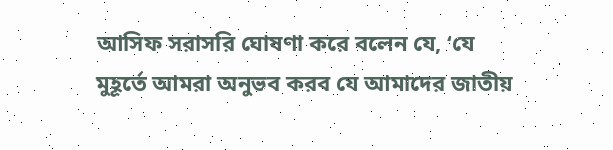আসিফ সরাসরি ঘোষণা করে বলেন যে, ‘যে মুহূর্তে আমরা অনুভব করব যে আমাদের জাতীয়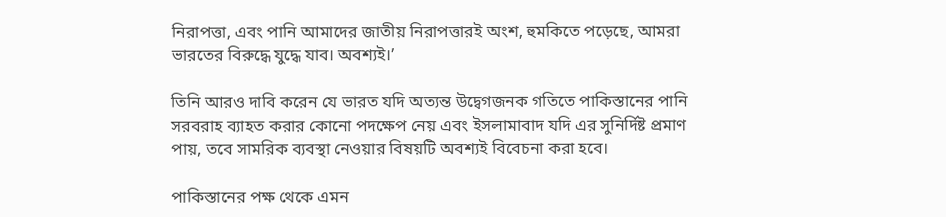নিরাপত্তা, এবং পানি আমাদের জাতীয় নিরাপত্তারই অংশ, হুমকিতে পড়েছে, আমরা ভারতের বিরুদ্ধে যুদ্ধে যাব। অবশ্যই।’

তিনি আরও দাবি করেন যে ভারত যদি অত্যন্ত উদ্বেগজনক গতিতে পাকিস্তানের পানি সরবরাহ ব্যাহত করার কোনো পদক্ষেপ নেয় এবং ইসলামাবাদ যদি এর সুনির্দিষ্ট প্রমাণ পায়, তবে সামরিক ব্যবস্থা নেওয়ার বিষয়টি অবশ্যই বিবেচনা করা হবে।

পাকিস্তানের পক্ষ থেকে এমন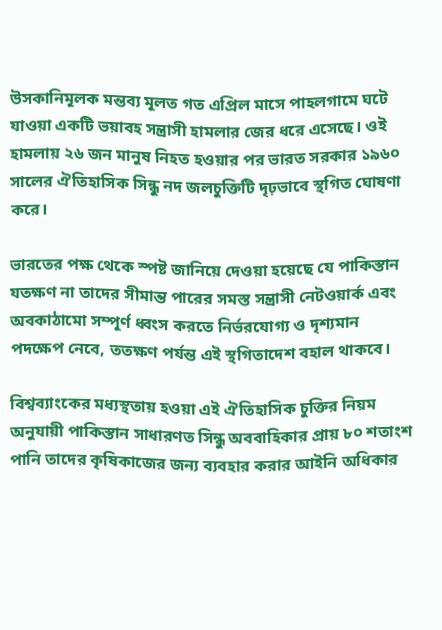উসকানিমূলক মন্তব্য মূলত গত এপ্রিল মাসে পাহলগামে ঘটে যাওয়া একটি ভয়াবহ সন্ত্রাসী হামলার জের ধরে এসেছে। ওই হামলায় ২৬ জন মানুষ নিহত হওয়ার পর ভারত সরকার ১৯৬০ সালের ঐতিহাসিক সিন্ধু নদ জলচুক্তিটি দৃঢ়ভাবে স্থগিত ঘোষণা করে।

ভারতের পক্ষ থেকে স্পষ্ট জানিয়ে দেওয়া হয়েছে যে পাকিস্তান যতক্ষণ না তাদের সীমান্ত পারের সমস্ত সন্ত্রাসী নেটওয়ার্ক এবং অবকাঠামো সম্পূর্ণ ধ্বংস করতে নির্ভরযোগ্য ও দৃশ্যমান পদক্ষেপ নেবে, ততক্ষণ পর্যন্ত এই স্থগিতাদেশ বহাল থাকবে।

বিশ্বব্যাংকের মধ্যস্থতায় হওয়া এই ঐতিহাসিক চুক্তির নিয়ম অনুযায়ী পাকিস্তান সাধারণত সিন্ধু অববাহিকার প্রায় ৮০ শতাংশ পানি তাদের কৃষিকাজের জন্য ব্যবহার করার আইনি অধিকার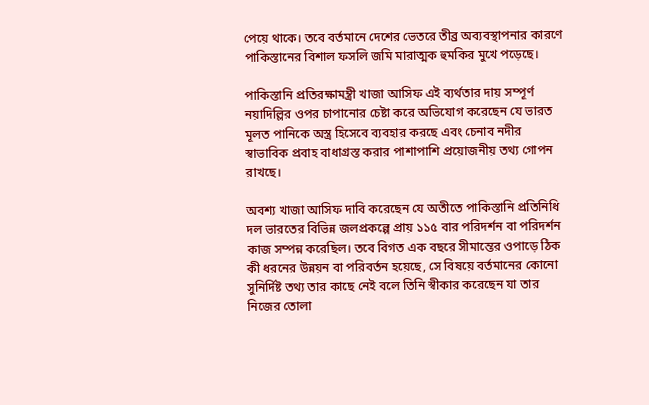পেয়ে থাকে। তবে বর্তমানে দেশের ভেতরে তীব্র অব্যবস্থাপনার কারণে পাকিস্তানের বিশাল ফসলি জমি মারাত্মক হুমকির মুখে পড়েছে।

পাকিস্তানি প্রতিরক্ষামন্ত্রী খাজা আসিফ এই ব্যর্থতার দায় সম্পূর্ণ নয়াদিল্লির ওপর চাপানোর চেষ্টা করে অভিযোগ করেছেন যে ভারত মূলত পানিকে অস্ত্র হিসেবে ব্যবহার করছে এবং চেনাব নদীর স্বাভাবিক প্রবাহ বাধাগ্রস্ত করার পাশাপাশি প্রয়োজনীয় তথ্য গোপন রাখছে।

অবশ্য খাজা আসিফ দাবি করেছেন যে অতীতে পাকিস্তানি প্রতিনিধি দল ভারতের বিভিন্ন জলপ্রকল্পে প্রায় ১১৫ বার পরিদর্শন বা পরিদর্শন কাজ সম্পন্ন করেছিল। তবে বিগত এক বছরে সীমান্তের ওপাড়ে ঠিক কী ধরনের উন্নয়ন বা পরিবর্তন হয়েছে, সে বিষয়ে বর্তমানের কোনো সুনির্দিষ্ট তথ্য তার কাছে নেই বলে তিনি স্বীকার করেছেন যা তার নিজের তোলা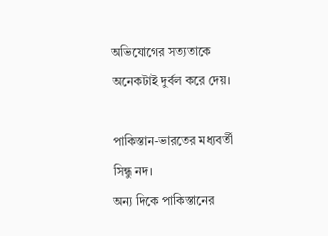অভিযোগের সত্যতাকে অনেকটাই দুর্বল করে দেয়।

পাকিস্তান-ভারতের মধ্যবর্তী সিন্ধু নদ।
অন্য দিকে পাকিস্তানের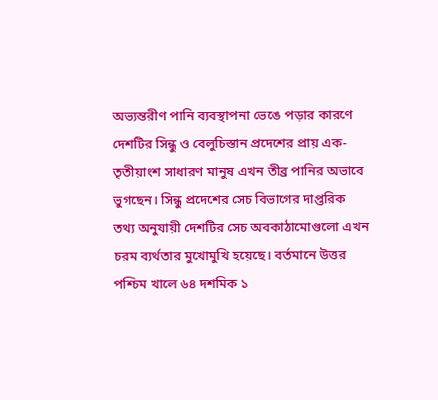অভ্যন্তরীণ পানি ব্যবস্থাপনা ভেঙে পড়ার কারণে দেশটির সিন্ধু ও বেলুচিস্তান প্রদেশের প্রায় এক-তৃতীয়াংশ সাধারণ মানুষ এখন তীব্র পানির অভাবে ভুগছেন। সিন্ধু প্রদেশের সেচ বিভাগের দাপ্তরিক তথ্য অনুযায়ী দেশটির সেচ অবকাঠামোগুলো এখন চরম ব্যর্থতার মুখোমুখি হয়েছে। বর্তমানে উত্তর পশ্চিম খালে ৬৪ দশমিক ১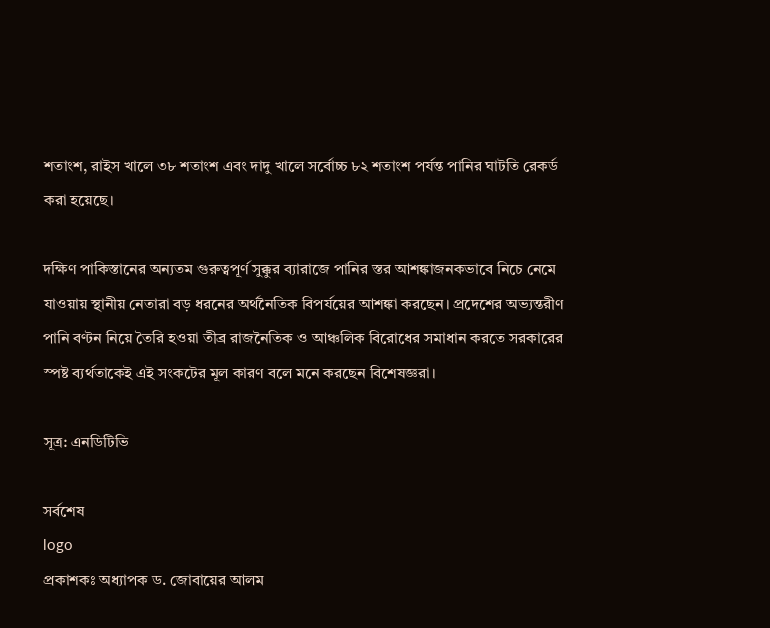শতাংশ, রাইস খালে ৩৮ শতাংশ এবং দাদু খালে সর্বোচ্চ ৮২ শতাংশ পর্যন্ত পানির ঘাটতি রেকর্ড করা হয়েছে।

দক্ষিণ পাকিস্তানের অন্যতম গুরুত্বপূর্ণ সুক্কুর ব্যারাজে পানির স্তর আশঙ্কাজনকভাবে নিচে নেমে যাওয়ায় স্থানীয় নেতারা বড় ধরনের অর্থনৈতিক বিপর্যয়ের আশঙ্কা করছেন। প্রদেশের অভ্যন্তরীণ পানি বণ্টন নিয়ে তৈরি হওয়া তীব্র রাজনৈতিক ও আঞ্চলিক বিরোধের সমাধান করতে সরকারের স্পষ্ট ব্যর্থতাকেই এই সংকটের মূল কারণ বলে মনে করছেন বিশেষজ্ঞরা।

সূত্র: এনডিটিভি

সর্বশেষ
logo
প্রকাশকঃ অধ্যাপক ড. জোবায়ের আলম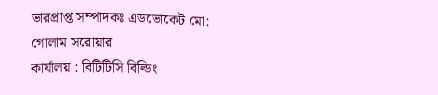ভারপ্রাপ্ত সম্পাদকঃ এডভোকেট মো: গোলাম সরোয়ার
কার্যালয় : বিটিটিসি বিল্ডিং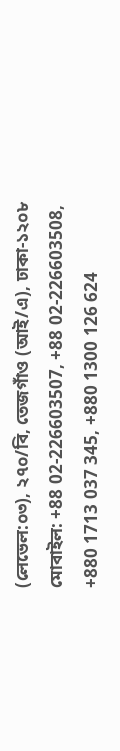(লেভেল:০৩), ২৭০/বি, তেজগাঁও (আই/এ), ঢাকা-১২০৮
মোবাইল: +88 02-226603507, +88 02-226603508, +880 1713 037 345, +880 1300 126 624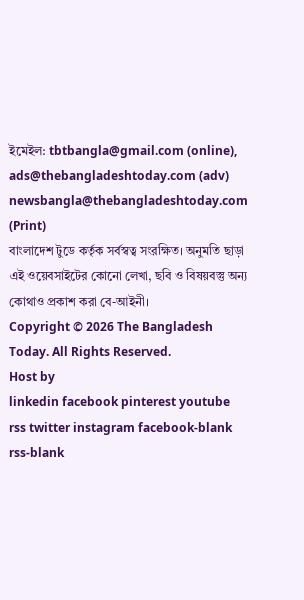ইমেইল: tbtbangla@gmail.com (online), ads@thebangladeshtoday.com (adv) newsbangla@thebangladeshtoday.com (Print)
বাংলাদেশ টুডে কর্তৃক সর্বস্বত্ব সংরক্ষিত। অনুমতি ছাড়া এই ওয়েবসাইটের কোনো লেখা, ছবি ও বিষয়বস্তু অন্য কোথাও প্রকাশ করা বে-আইনী।
Copyright © 2026 The Bangladesh Today. All Rights Reserved.
Host by
linkedin facebook pinterest youtube rss twitter instagram facebook-blank rss-blank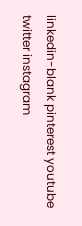linkedin-blank pinterest youtube twitter instagram